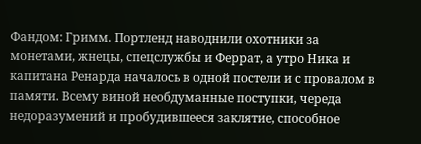Фандом: Гримм. Портленд наводнили охотники за монетами, жнецы, спецслужбы и Феррат, а утро Ника и капитана Ренарда началось в одной постели и с провалом в памяти. Всему виной необдуманные поступки, череда недоразумений и пробудившееся заклятие, способное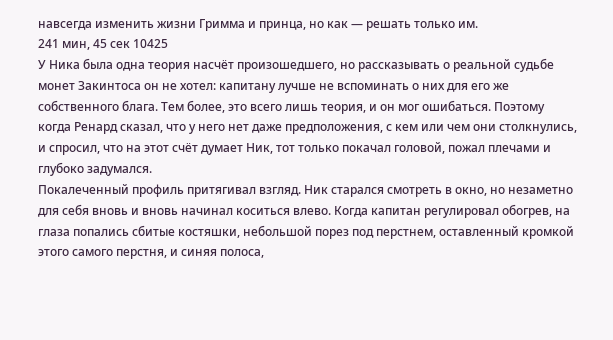навсегда изменить жизни Гримма и принца, но как — решать только им.
241 мин, 45 сек 10425
У Ника была одна теория насчёт произошедшего, но рассказывать о реальной судьбе монет Закинтоса он не хотел: капитану лучше не вспоминать о них для его же собственного блага. Тем более, это всего лишь теория, и он мог ошибаться. Поэтому когда Ренард сказал, что у него нет даже предположения, с кем или чем они столкнулись, и спросил, что на этот счёт думает Ник, тот только покачал головой, пожал плечами и глубоко задумался.
Покалеченный профиль притягивал взгляд. Ник старался смотреть в окно, но незаметно для себя вновь и вновь начинал коситься влево. Когда капитан регулировал обогрев, на глаза попались сбитые костяшки, небольшой порез под перстнем, оставленный кромкой этого самого перстня, и синяя полоса,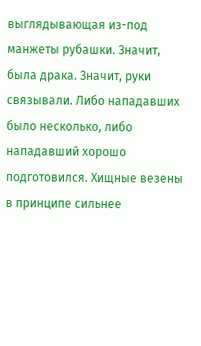выглядывающая из-под манжеты рубашки. Значит, была драка. Значит, руки связывали. Либо нападавших было несколько, либо нападавший хорошо подготовился. Хищные везены в принципе сильнее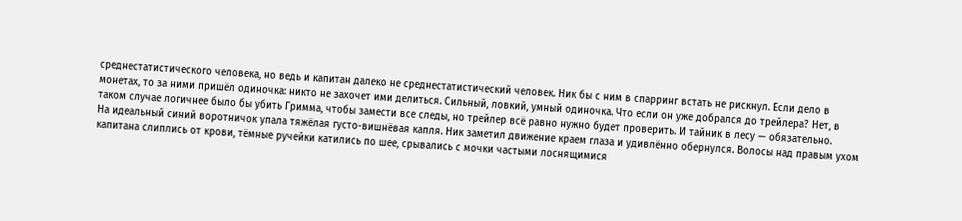среднестатистического человека, но ведь и капитан далеко не среднестатистический человек. Ник бы с ним в спарринг встать не рискнул. Если дело в монетах, то за ними пришёл одиночка: никто не захочет ими делиться. Сильный, ловкий, умный одиночка. Что если он уже добрался до трейлера? Нет, в таком случае логичнее было бы убить Гримма, чтобы замести все следы, но трейлер всё равно нужно будет проверить. И тайник в лесу — обязательно.
На идеальный синий воротничок упала тяжёлая густо-вишнёвая капля. Ник заметил движение краем глаза и удивлённо обернулся. Волосы над правым ухом капитана слиплись от крови, тёмные ручейки катились по шее, срывались с мочки частыми лоснящимися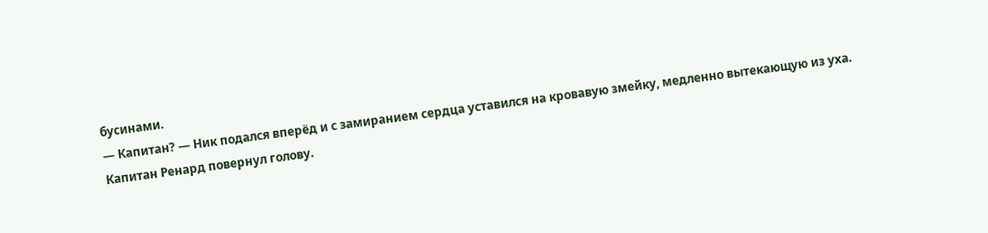бусинами.
— Капитан? — Ник подался вперёд и с замиранием сердца уставился на кровавую змейку, медленно вытекающую из уха.
Капитан Ренард повернул голову.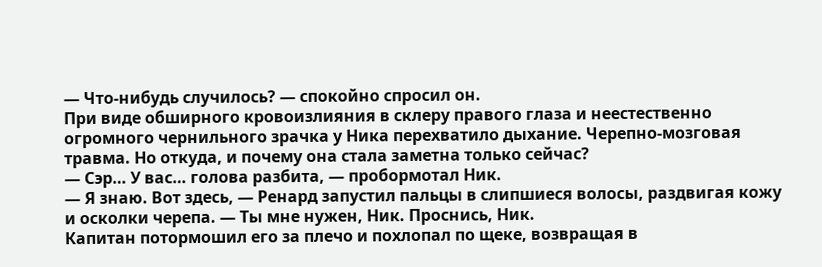— Что-нибудь случилось? — спокойно спросил он.
При виде обширного кровоизлияния в склеру правого глаза и неестественно огромного чернильного зрачка у Ника перехватило дыхание. Черепно-мозговая травма. Но откуда, и почему она стала заметна только сейчас?
— Сэр… У вас… голова разбита, — пробормотал Ник.
— Я знаю. Вот здесь, — Ренард запустил пальцы в слипшиеся волосы, раздвигая кожу и осколки черепа. — Ты мне нужен, Ник. Проснись, Ник.
Капитан потормошил его за плечо и похлопал по щеке, возвращая в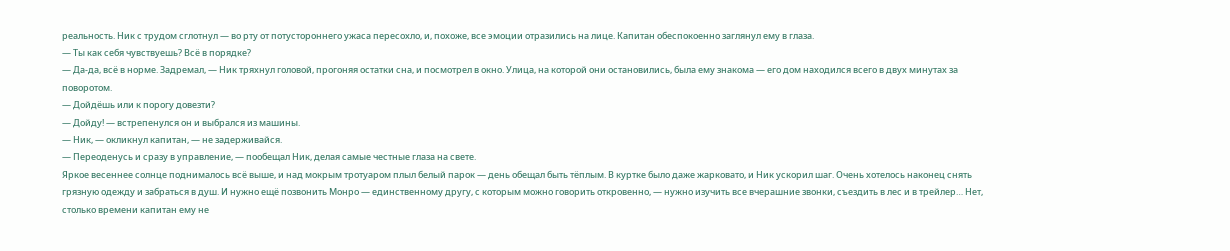реальность. Ник с трудом сглотнул — во рту от потустороннего ужаса пересохло, и, похоже, все эмоции отразились на лице. Капитан обеспокоенно заглянул ему в глаза.
— Ты как себя чувствуешь? Всё в порядке?
— Да-да, всё в норме. Задремал, — Ник тряхнул головой, прогоняя остатки сна, и посмотрел в окно. Улица, на которой они остановились, была ему знакома — его дом находился всего в двух минутах за поворотом.
— Дойдёшь или к порогу довезти?
— Дойду! — встрепенулся он и выбрался из машины.
— Ник, — окликнул капитан, — не задерживайся.
— Переоденусь и сразу в управление, — пообещал Ник, делая самые честные глаза на свете.
Яркое весеннее солнце поднималось всё выше, и над мокрым тротуаром плыл белый парок — день обещал быть тёплым. В куртке было даже жарковато, и Ник ускорил шаг. Очень хотелось наконец снять грязную одежду и забраться в душ. И нужно ещё позвонить Монро — единственному другу, с которым можно говорить откровенно, — нужно изучить все вчерашние звонки, съездить в лес и в трейлер… Нет, столько времени капитан ему не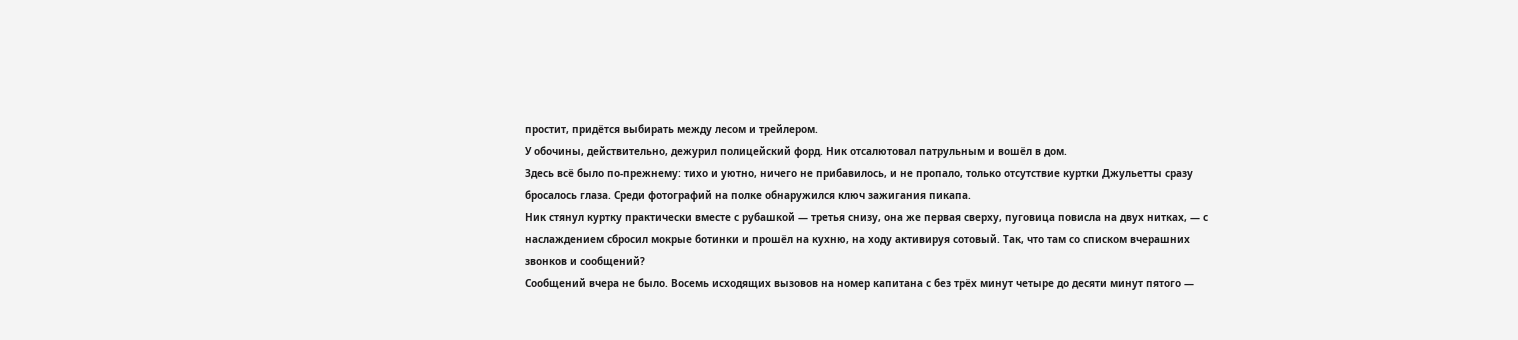простит, придётся выбирать между лесом и трейлером.
У обочины, действительно, дежурил полицейский форд. Ник отсалютовал патрульным и вошёл в дом.
Здесь всё было по-прежнему: тихо и уютно, ничего не прибавилось, и не пропало, только отсутствие куртки Джульетты сразу бросалось глаза. Среди фотографий на полке обнаружился ключ зажигания пикапа.
Ник стянул куртку практически вместе с рубашкой — третья снизу, она же первая сверху, пуговица повисла на двух нитках, — с наслаждением сбросил мокрые ботинки и прошёл на кухню, на ходу активируя сотовый. Так, что там со списком вчерашних звонков и сообщений?
Сообщений вчера не было. Восемь исходящих вызовов на номер капитана с без трёх минут четыре до десяти минут пятого —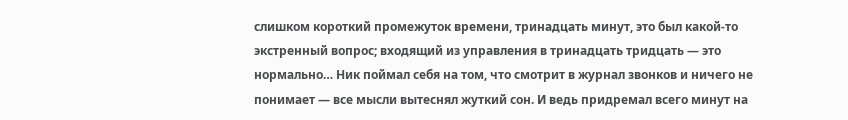слишком короткий промежуток времени, тринадцать минут, это был какой-то экстренный вопрос; входящий из управления в тринадцать тридцать — это нормально… Ник поймал себя на том, что смотрит в журнал звонков и ничего не понимает — все мысли вытеснял жуткий сон. И ведь придремал всего минут на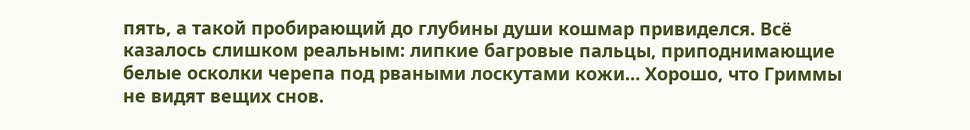пять, а такой пробирающий до глубины души кошмар привиделся. Всё казалось слишком реальным: липкие багровые пальцы, приподнимающие белые осколки черепа под рваными лоскутами кожи… Хорошо, что Гриммы не видят вещих снов.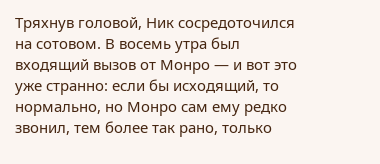Тряхнув головой, Ник сосредоточился на сотовом. В восемь утра был входящий вызов от Монро — и вот это уже странно: если бы исходящий, то нормально, но Монро сам ему редко звонил, тем более так рано, только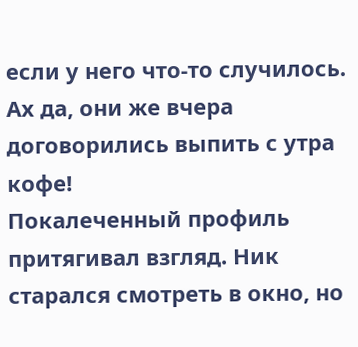если у него что-то случилось. Ах да, они же вчера договорились выпить с утра кофе!
Покалеченный профиль притягивал взгляд. Ник старался смотреть в окно, но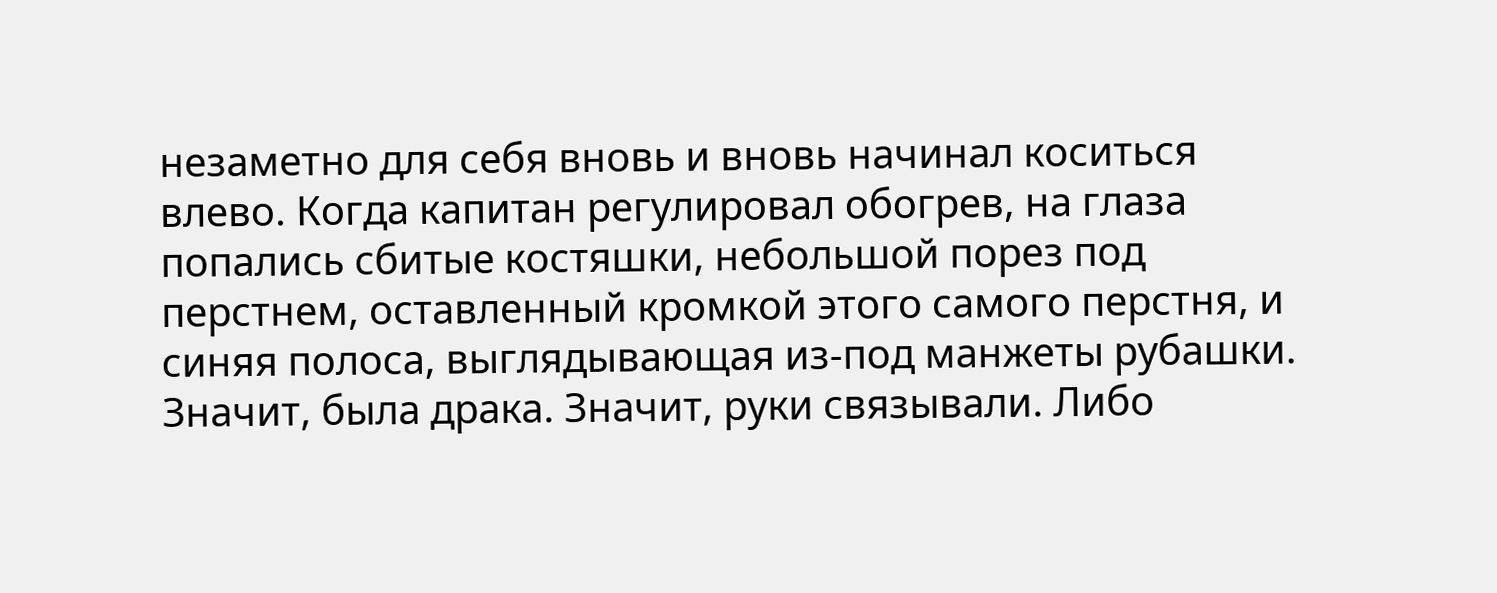незаметно для себя вновь и вновь начинал коситься влево. Когда капитан регулировал обогрев, на глаза попались сбитые костяшки, небольшой порез под перстнем, оставленный кромкой этого самого перстня, и синяя полоса, выглядывающая из-под манжеты рубашки. Значит, была драка. Значит, руки связывали. Либо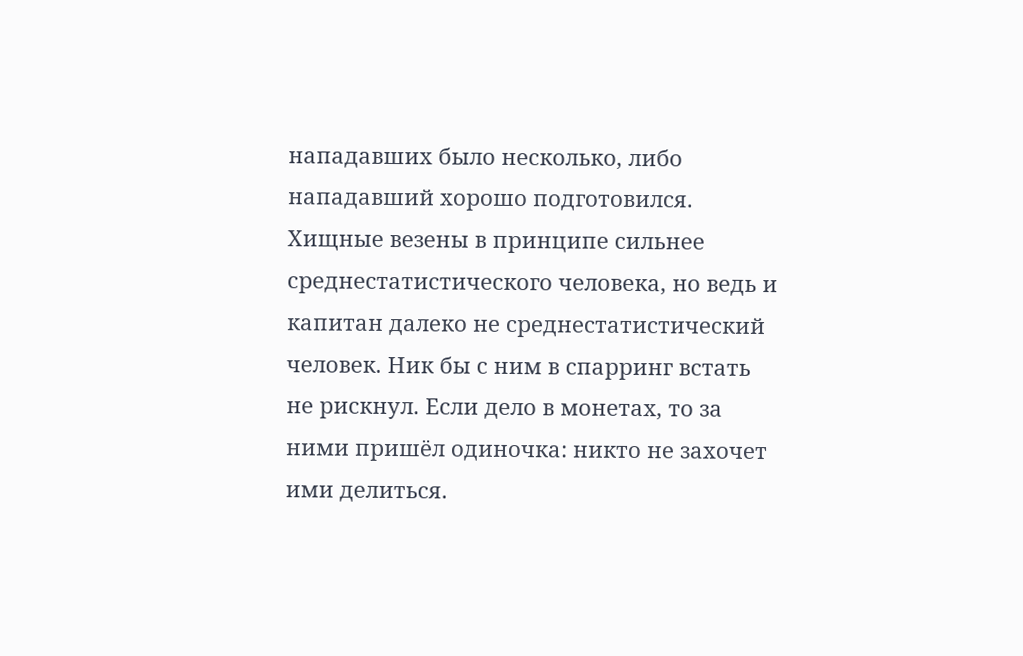нападавших было несколько, либо нападавший хорошо подготовился. Хищные везены в принципе сильнее среднестатистического человека, но ведь и капитан далеко не среднестатистический человек. Ник бы с ним в спарринг встать не рискнул. Если дело в монетах, то за ними пришёл одиночка: никто не захочет ими делиться.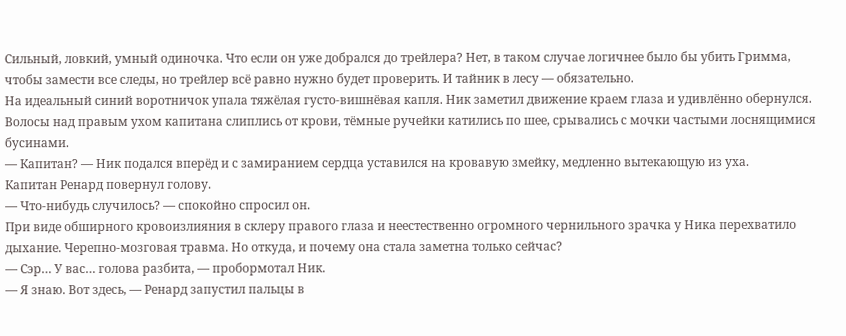Сильный, ловкий, умный одиночка. Что если он уже добрался до трейлера? Нет, в таком случае логичнее было бы убить Гримма, чтобы замести все следы, но трейлер всё равно нужно будет проверить. И тайник в лесу — обязательно.
На идеальный синий воротничок упала тяжёлая густо-вишнёвая капля. Ник заметил движение краем глаза и удивлённо обернулся. Волосы над правым ухом капитана слиплись от крови, тёмные ручейки катились по шее, срывались с мочки частыми лоснящимися бусинами.
— Капитан? — Ник подался вперёд и с замиранием сердца уставился на кровавую змейку, медленно вытекающую из уха.
Капитан Ренард повернул голову.
— Что-нибудь случилось? — спокойно спросил он.
При виде обширного кровоизлияния в склеру правого глаза и неестественно огромного чернильного зрачка у Ника перехватило дыхание. Черепно-мозговая травма. Но откуда, и почему она стала заметна только сейчас?
— Сэр… У вас… голова разбита, — пробормотал Ник.
— Я знаю. Вот здесь, — Ренард запустил пальцы в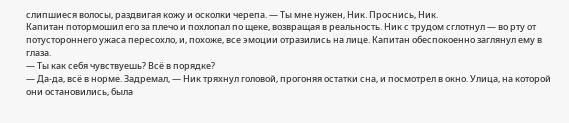слипшиеся волосы, раздвигая кожу и осколки черепа. — Ты мне нужен, Ник. Проснись, Ник.
Капитан потормошил его за плечо и похлопал по щеке, возвращая в реальность. Ник с трудом сглотнул — во рту от потустороннего ужаса пересохло, и, похоже, все эмоции отразились на лице. Капитан обеспокоенно заглянул ему в глаза.
— Ты как себя чувствуешь? Всё в порядке?
— Да-да, всё в норме. Задремал, — Ник тряхнул головой, прогоняя остатки сна, и посмотрел в окно. Улица, на которой они остановились, была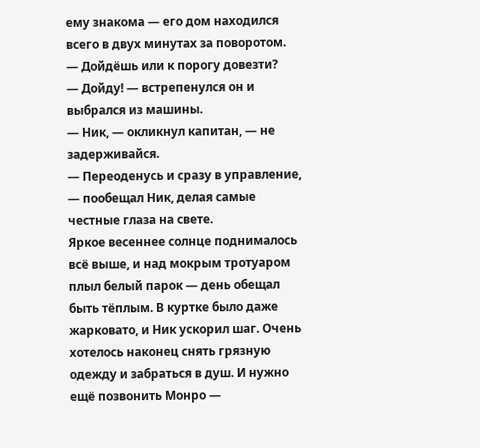ему знакома — его дом находился всего в двух минутах за поворотом.
— Дойдёшь или к порогу довезти?
— Дойду! — встрепенулся он и выбрался из машины.
— Ник, — окликнул капитан, — не задерживайся.
— Переоденусь и сразу в управление, — пообещал Ник, делая самые честные глаза на свете.
Яркое весеннее солнце поднималось всё выше, и над мокрым тротуаром плыл белый парок — день обещал быть тёплым. В куртке было даже жарковато, и Ник ускорил шаг. Очень хотелось наконец снять грязную одежду и забраться в душ. И нужно ещё позвонить Монро —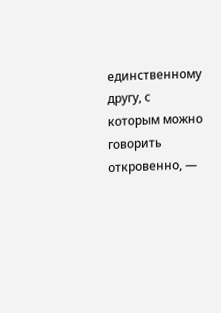единственному другу, с которым можно говорить откровенно, —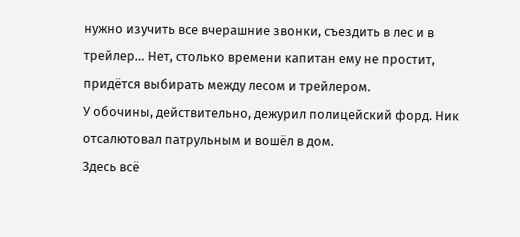нужно изучить все вчерашние звонки, съездить в лес и в трейлер… Нет, столько времени капитан ему не простит, придётся выбирать между лесом и трейлером.
У обочины, действительно, дежурил полицейский форд. Ник отсалютовал патрульным и вошёл в дом.
Здесь всё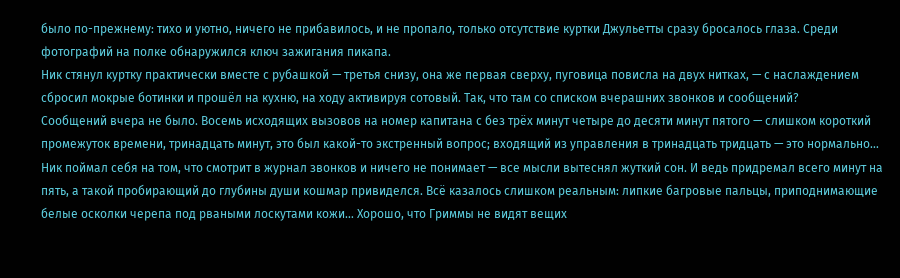было по-прежнему: тихо и уютно, ничего не прибавилось, и не пропало, только отсутствие куртки Джульетты сразу бросалось глаза. Среди фотографий на полке обнаружился ключ зажигания пикапа.
Ник стянул куртку практически вместе с рубашкой — третья снизу, она же первая сверху, пуговица повисла на двух нитках, — с наслаждением сбросил мокрые ботинки и прошёл на кухню, на ходу активируя сотовый. Так, что там со списком вчерашних звонков и сообщений?
Сообщений вчера не было. Восемь исходящих вызовов на номер капитана с без трёх минут четыре до десяти минут пятого — слишком короткий промежуток времени, тринадцать минут, это был какой-то экстренный вопрос; входящий из управления в тринадцать тридцать — это нормально… Ник поймал себя на том, что смотрит в журнал звонков и ничего не понимает — все мысли вытеснял жуткий сон. И ведь придремал всего минут на пять, а такой пробирающий до глубины души кошмар привиделся. Всё казалось слишком реальным: липкие багровые пальцы, приподнимающие белые осколки черепа под рваными лоскутами кожи… Хорошо, что Гриммы не видят вещих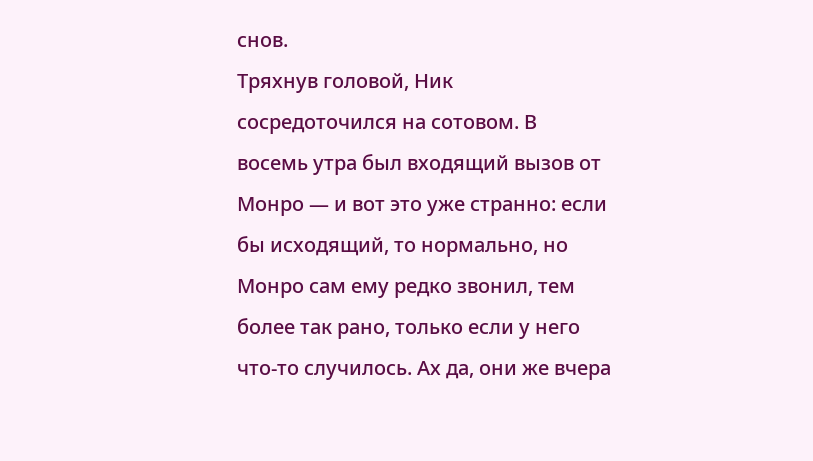снов.
Тряхнув головой, Ник сосредоточился на сотовом. В восемь утра был входящий вызов от Монро — и вот это уже странно: если бы исходящий, то нормально, но Монро сам ему редко звонил, тем более так рано, только если у него что-то случилось. Ах да, они же вчера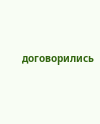договорились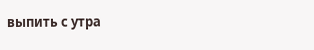выпить с утра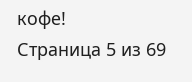кофе!
Страница 5 из 69